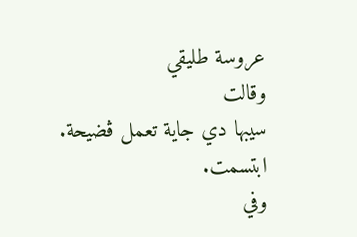عروسة طليقي
وقالت
سيبها دي جاية تعمل ڤضيحة.
ابتسمت.
وفي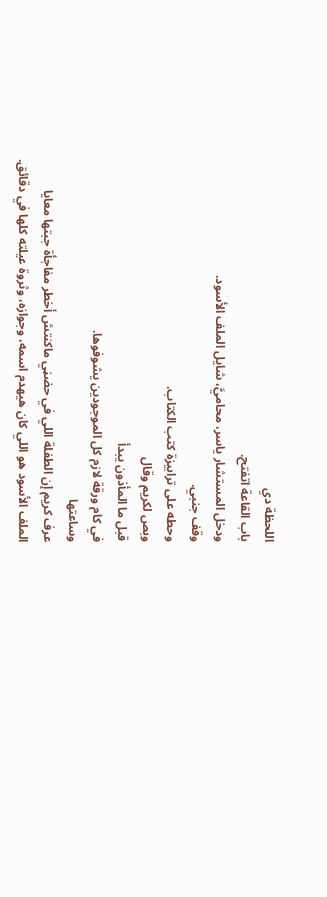اللحظة دي
باب القاعة اتفتح.
ودخل المستشار ياسر، محاميَّ، شايل الملف الأسود.
وقف جنبي.
وحطه على ترابيزة كتب الكتاب.
وبص لكريم وقال
قبل ما المأذون يبدأ
في كام ورقة لازم كل الموجودين يشوفوها.
وساعتها
عرف كريم إن الطفلة اللي في حضڼي ماكنتش أخطر مفاجأة جبتها معايا
الملف الأسود هو اللي كان هيهدم اسمه، وجوازه، وثروة عيلته كلها في دقائق.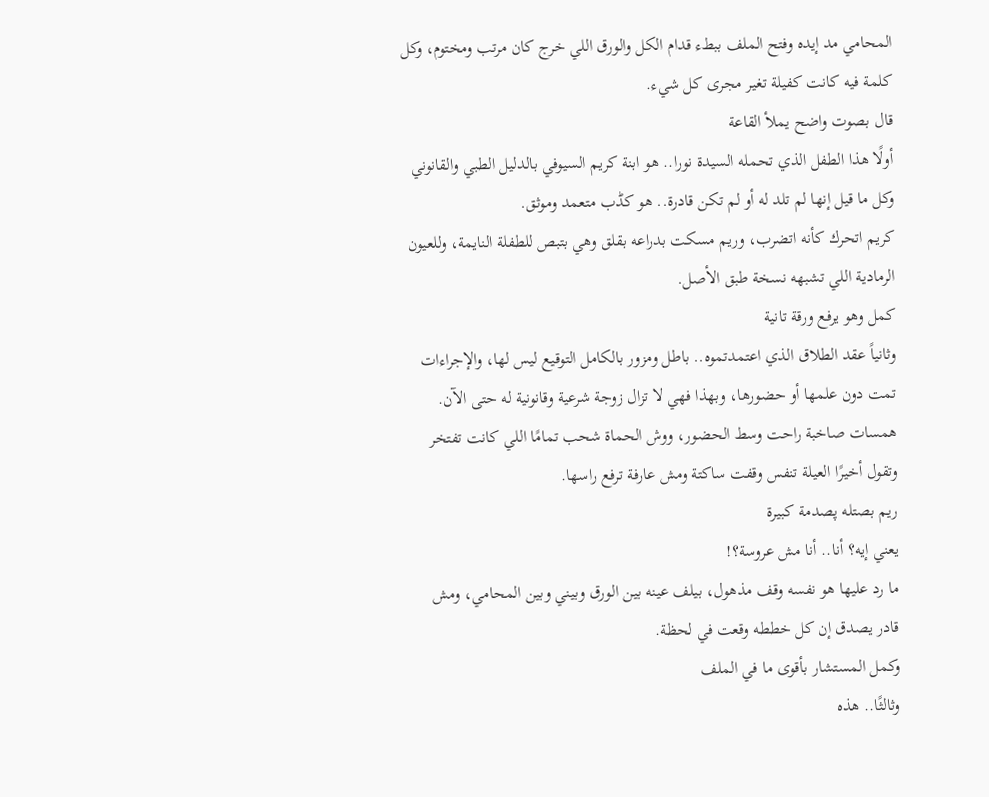المحامي مد إيده وفتح الملف ببطء قدام الكل والورق اللي خرج كان مرتب ومختوم، وكل كلمة فيه كانت كفيلة تغير مجرى كل شيء.
قال بصوت واضح يملأ القاعة
أولًا هذا الطفل الذي تحمله السيدة نورا.. هو ابنة كريم السيوفي بالدليل الطبي والقانوني وكل ما قيل إنها لم تلد له أو لم تكن قادرة.. هو كڈب متعمد وموثق.
كريم اتحرك كأنه اتضرب، وريم مسكت بدراعه بقلق وهي بتبص للطفلة النايمة، وللعيون الرمادية اللي تشبهه نسخة طبق الأصل.
كمل وهو يرفع ورقة تانية
وثانياً عقد الطلاق الذي اعتمدتموه.. باطل ومزور بالكامل التوقيع ليس لها، والإجراءات تمت دون علمها أو حضورها، وبهذا فهي لا تزال زوجة شرعية وقانونية له حتى الآن.
همسات صاخبة راحت وسط الحضور، ووش الحماة شحب تمامًا اللي كانت تفتخر وتقول أخيرًا العيلة تنفس وقفت ساكتة ومش عارفة ترفع راسها.
ريم بصتله پصدمة كبيرة
يعني إيه؟ أنا.. أنا مش عروسة؟!
ما رد عليها هو نفسه وقف مذهول، بيلف عينه بين الورق وبيني وبين المحامي، ومش قادر يصدق إن كل خططه وقعت في لحظة.
وكمل المستشار بأقوى ما في الملف
وثالثًا.. هذه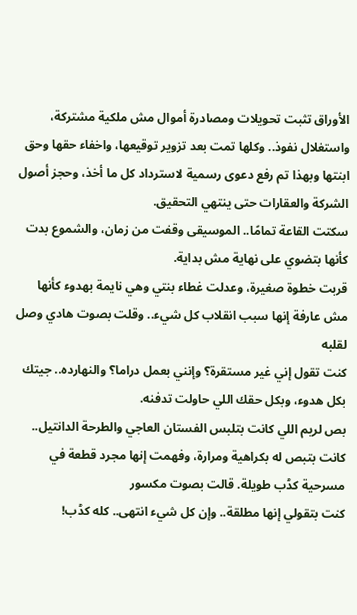الأوراق تثبت تحويلات ومصادرة أموال مش ملكية مشتركة، واستغلال نفوذ.. وكلها تمت بعد تزوير توقيعها، واخفاء حقها وحق ابنتها وبهذا تم رفع دعوى رسمية لاسترداد كل ما أخذ، وحجز أصول الشركة والعقارات حتى ينتهي التحقيق.
سكتت القاعة تمامًا.. الموسيقى وقفت من زمان، والشموع بدت كأنها بتضوي على نهاية مش بداية.
قربت خطوة صغيرة، وعدلت غطاء بنتي وهي نايمة بهدوء كأنها مش عارفة إنها سبب انقلاب كل شيء.. وقلت بصوت هادي وصل لقلبه
كنت تقول إني غير مستقرة؟ وإنني بعمل دراما؟ والنهارده.. جيتك بكل هدوء، وبكل حقك اللي حاولت تدفنه.
بص لريم اللي كانت بتلبس الفستان العاجي والطرحة الدانتيل.. كانت بتبص له بكراهية ومرارة، وفهمت إنها مجرد قطعة في مسرحية كڈب طويلة. قالت بصوت مكسور
كنت بتقولي إنها مطلقة.. وإن كل شيء انتهى.. كله كڈب!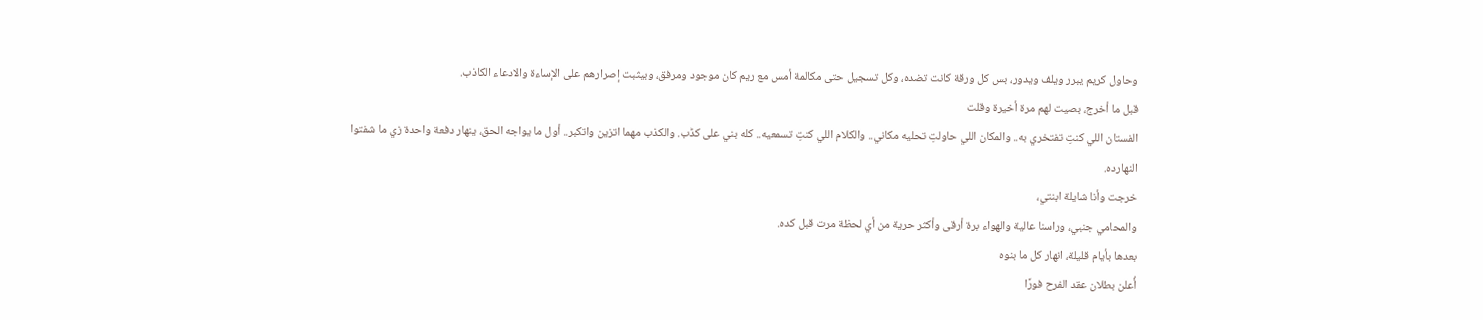وحاول كريم يبرر ويلف ويدور، بس كل ورقة كانت تضده، وكل تسجيل حتى مكالمة أمس مع ريم كان موجود ومرفق، وبيثبت إصرارهم على الإساءة والادعاء الكاذب.
قبل ما أخرج، بصيت لهم مرة أخيرة وقلت
الفستان اللي كنتِ تفتخري به.. والمكان اللي حاولتِ تحليه مكاني.. والكلام اللي كنتِ تسمعيه.. كله بني على كڈب. والكذب مهما اتزين واتكبر.. أول ما يواجه الحق، ينهار دفعة واحدة زي ما شفتوا النهارده.
خرجت وأنا شايلة ابنتي،
والمحامي جنبي، وراسنا عالية والهواء برة أرقى وأكثر حرية من أي لحظة مرت قبل كده.
بعدها بأيام قليلة، انهار كل ما بنوه
أُعلن بطلان عقد الفرح فورًا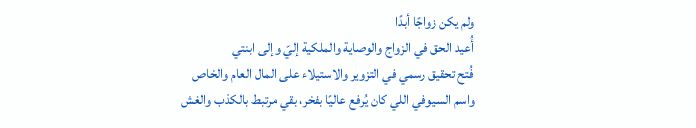ولم يكن زواجًا أبدًا
أُعيد الحق في الزواج والوصاية والملكية إليّ وإلى ابنتي
فُتح تحقيق رسمي في التزوير والاستيلاء على المال العام والخاص
واسم السيوفي اللي كان يُرفع عاليًا بفخر، بقي مرتبط بالكذب والغش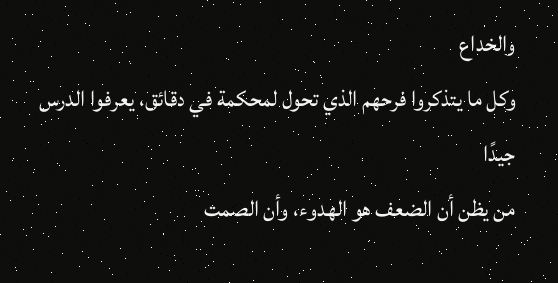والخداع
وكل ما يتذكروا فرحهم الذي تحول لمحكمة في دقائق، يعرفوا الدرس جيدًا
من يظن أن الضعف هو الهدوء، وأن الصمت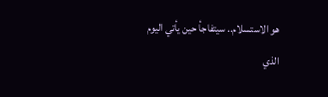هو الاستسلام.. سيتفاجأ حين يأتي اليوم الذي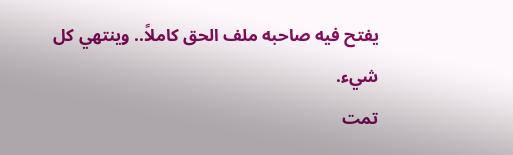يفتح فيه صاحبه ملف الحق كاملاً.. وينتهي كل شيء.
تمت